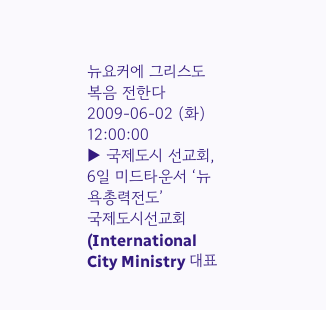뉴요커에 그리스도 복음 전한다
2009-06-02 (화) 12:00:00
▶ 국제도시 선교회, 6일 미드타운서 ‘뉴욕총력전도’
국제도시선교회(International City Ministry 대표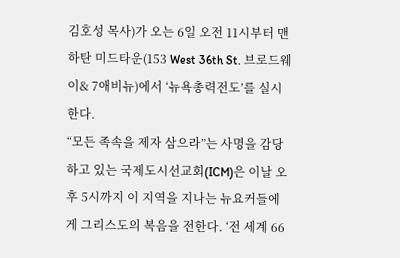김호성 목사)가 오는 6일 오전 11시부터 맨하탄 미드타운(153 West 36th St. 브로드웨이& 7애비뉴)에서 ‘뉴욕총력전도’를 실시한다.
“모든 족속을 제자 삼으라”는 사명을 감당하고 있는 국제도시선교회(ICM)은 이날 오후 5시까지 이 지역을 지나는 뉴요커들에게 그리스도의 복음을 전한다. ‘전 세계 66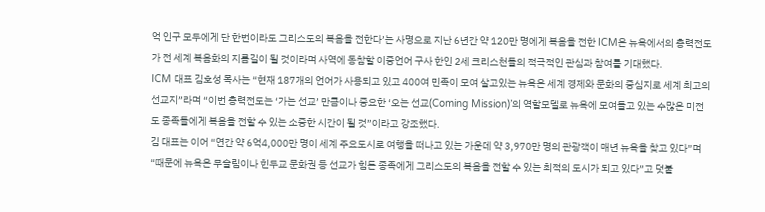억 인구 모두에게 단 한번이라도 그리스도의 복음을 전한다’는 사명으로 지난 6년간 약 120만 명에게 복음을 전한 ICM은 뉴욕에서의 총력전도가 전 세계 복음화의 지름길이 될 것이라며 사역에 동참할 이중언어 구사 한인 2세 크리스천들의 적극적인 관심과 참여를 기대했다.
ICM 대표 김호성 목사는 “현재 187개의 언어가 사용되고 있고 400여 민족이 모여 살고있는 뉴욕은 세계 경제와 문화의 중심지로 세계 최고의 선교지”라며 “이번 총력전도는 ‘가는 선교’ 만큼이나 중요한 ‘오는 선교(Coming Mission)’의 역할모델로 뉴욕에 모여들고 있는 수많은 미전도 종족들에게 복음을 전할 수 있는 소중한 시간이 될 것”이라고 강조했다.
김 대표는 이어 “연간 약 6억4,000만 명이 세계 주요도시로 여행을 떠나고 있는 가운데 약 3,970만 명의 관광객이 매년 뉴욕을 찾고 있다”며 “때문에 뉴욕은 무슬림이나 힌두교 문화권 등 선교가 힘든 종족에게 그리스도의 복음을 전할 수 있는 최적의 도시가 되고 있다”고 덧붙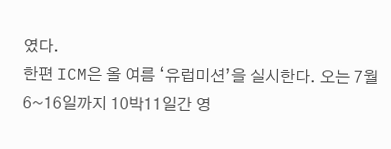였다.
한편 ICM은 올 여름 ‘유럽미션’을 실시한다. 오는 7월6~16일까지 10박11일간 영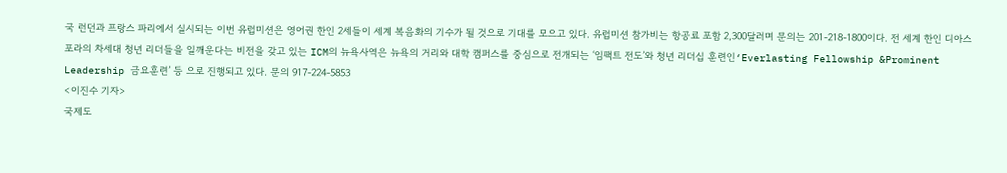국 런던과 프랑스 파리에서 실시되는 이번 유럽미션은 영어권 한인 2세들이 세계 복음화의 기수가 될 것으로 기대를 모으고 있다. 유럽미션 참가비는 항공료 포함 2,300달러며 문의는 201-218-1800이다. 전 세계 한인 디아스포라의 차세대 청년 리더들을 일깨운다는 비전을 갖고 있는 ICM의 뉴욕사역은 뉴욕의 거리와 대학 캠퍼스를 중심으로 전개되는 ‘임팩트 전도’와 청년 리더십 훈련인‘Everlasting Fellowship &Prominent Leadership 금요훈련’ 등 으로 진행되고 있다. 문의 917-224-5853
<이진수 기자>
국제도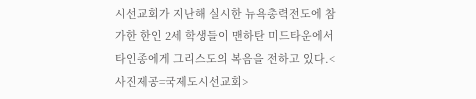시선교회가 지난해 실시한 뉴욕총력전도에 참가한 한인 2세 학생들이 맨하탄 미드타운에서 타인종에게 그리스도의 복음을 전하고 있다.<사진제공=국제도시선교회>